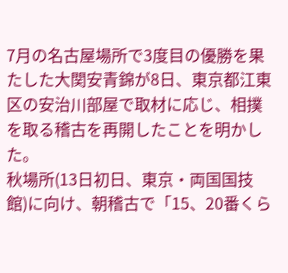7月の名古屋場所で3度目の優勝を果たした大関安青錦が8日、東京都江東区の安治川部屋で取材に応じ、相撲を取る稽古を再開したことを明かした。
秋場所(13日初日、東京・両国国技館)に向け、朝稽古で「15、20番くら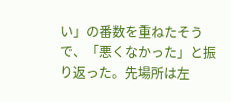い」の番数を重ねたそうで、「悪くなかった」と振り返った。先場所は左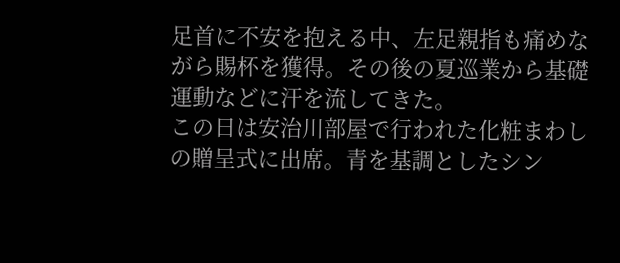足首に不安を抱える中、左足親指も痛めながら賜杯を獲得。その後の夏巡業から基礎運動などに汗を流してきた。
この日は安治川部屋で行われた化粧まわしの贈呈式に出席。青を基調としたシン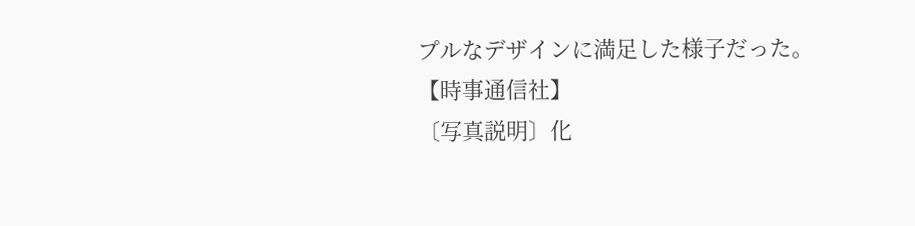プルなデザインに満足した様子だった。
【時事通信社】
〔写真説明〕化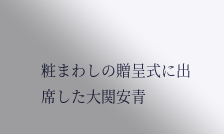粧まわしの贈呈式に出席した大関安青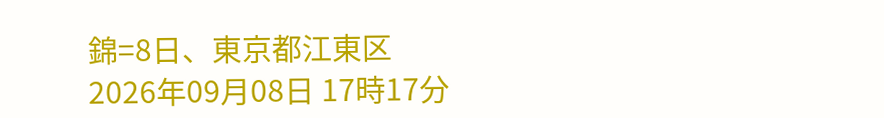錦=8日、東京都江東区
2026年09月08日 17時17分